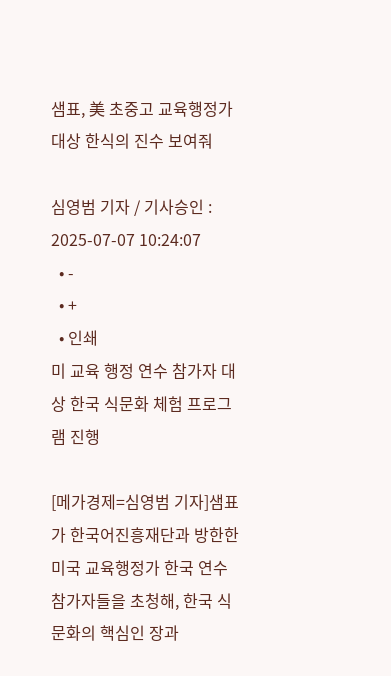샘표, 美 초중고 교육행정가 대상 한식의 진수 보여줘

심영범 기자 / 기사승인 : 2025-07-07 10:24:07
  • -
  • +
  • 인쇄
미 교육 행정 연수 참가자 대상 한국 식문화 체험 프로그램 진행

[메가경제=심영범 기자]샘표가 한국어진흥재단과 방한한 미국 교육행정가 한국 연수 참가자들을 초청해, 한국 식문화의 핵심인 장과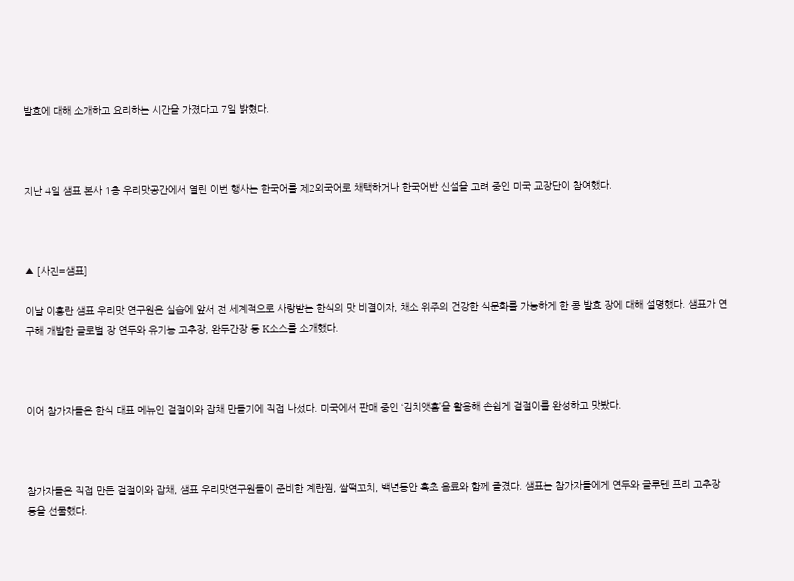발효에 대해 소개하고 요리하는 시간을 가졌다고 7일 밝혔다.



지난 4일 샘표 본사 1층 우리맛공간에서 열린 이번 행사는 한국어를 제2외국어로 채택하거나 한국어반 신설을 고려 중인 미국 교장단이 참여했다.



▲ [사진=샘표]

이날 이홍란 샘표 우리맛 연구원은 실습에 앞서 전 세계적으로 사랑받는 한식의 맛 비결이자, 채소 위주의 건강한 식문화를 가능하게 한 콩 발효 장에 대해 설명했다. 샘표가 연구해 개발한 글로벌 장 연두와 유기농 고추장, 완두간장 등 K소스를 소개했다.



이어 참가자들은 한식 대표 메뉴인 겉절이와 잡채 만들기에 직접 나섰다. 미국에서 판매 중인 ‘김치앳홈’을 활용해 손쉽게 겉절이를 완성하고 맛봤다.



참가자들은 직접 만든 겉절이와 잡채, 샘표 우리맛연구원들이 준비한 계란찜, 쌀떡꼬치, 백년동안 흑초 음료와 함께 즐겼다. 샘표는 참가자들에게 연두와 글루텐 프리 고추장 등을 선물했다.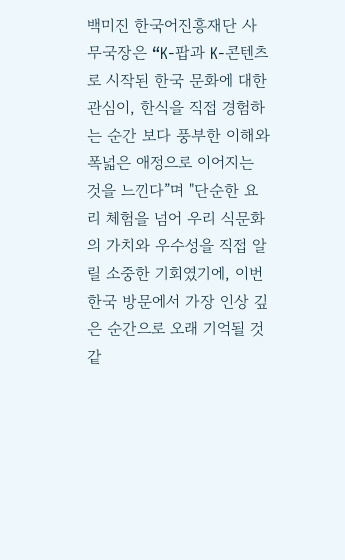백미진 한국어진흥재단 사무국장은 “K-팝과 K-콘텐츠로 시작된 한국 문화에 대한 관심이, 한식을 직접 경험하는 순간 보다 풍부한 이해와 폭넓은 애정으로 이어지는 것을 느낀다”며 "단순한 요리 체험을 넘어 우리 식문화의 가치와 우수성을 직접 알릴 소중한 기회였기에, 이번 한국 방문에서 가장 인상 깊은 순간으로 오래 기억될 것 같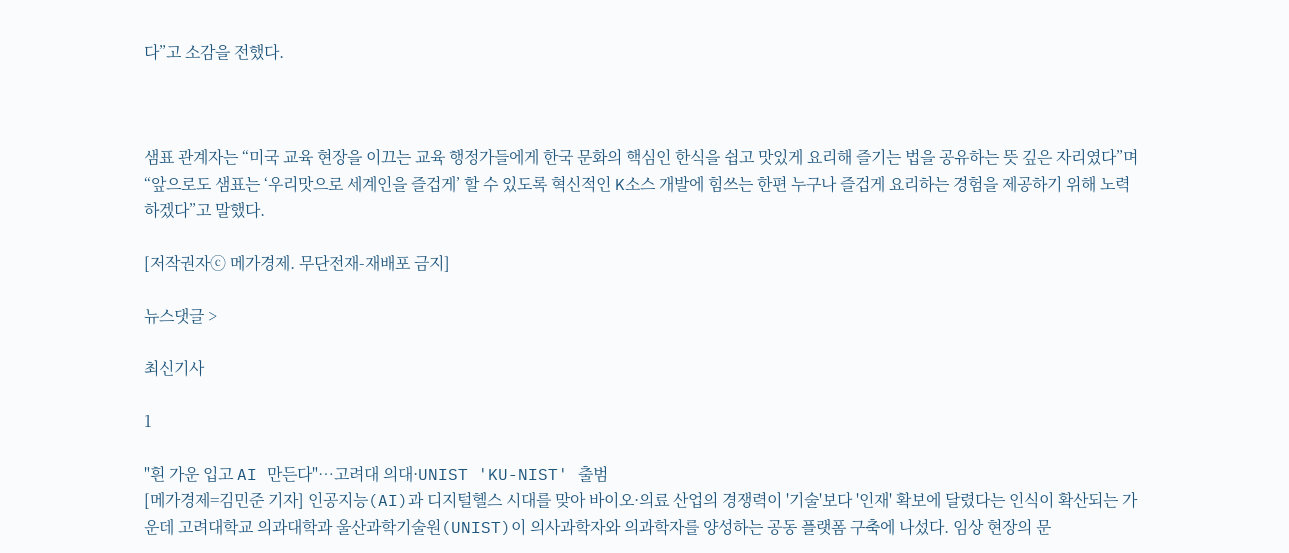다”고 소감을 전했다.



샘표 관계자는 “미국 교육 현장을 이끄는 교육 행정가들에게 한국 문화의 핵심인 한식을 쉽고 맛있게 요리해 즐기는 법을 공유하는 뜻 깊은 자리였다”며 “앞으로도 샘표는 ‘우리맛으로 세계인을 즐겁게’ 할 수 있도록 혁신적인 K소스 개발에 힘쓰는 한편 누구나 즐겁게 요리하는 경험을 제공하기 위해 노력하겠다”고 말했다.

[저작권자ⓒ 메가경제. 무단전재-재배포 금지]

뉴스댓글 >

최신기사

1

"흰 가운 입고 AI 만든다"…고려대 의대·UNIST 'KU-NIST' 출범
[메가경제=김민준 기자] 인공지능(AI)과 디지털헬스 시대를 맞아 바이오·의료 산업의 경쟁력이 '기술'보다 '인재' 확보에 달렸다는 인식이 확산되는 가운데 고려대학교 의과대학과 울산과학기술원(UNIST)이 의사과학자와 의과학자를 양성하는 공동 플랫폼 구축에 나섰다. 임상 현장의 문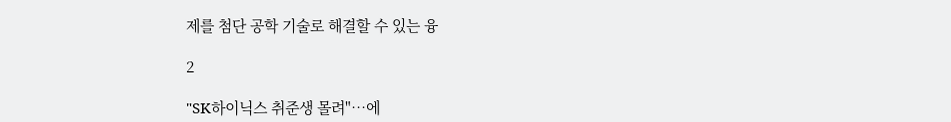제를 첨단 공학 기술로 해결할 수 있는 융

2

"SK하이닉스 취준생 몰려"…에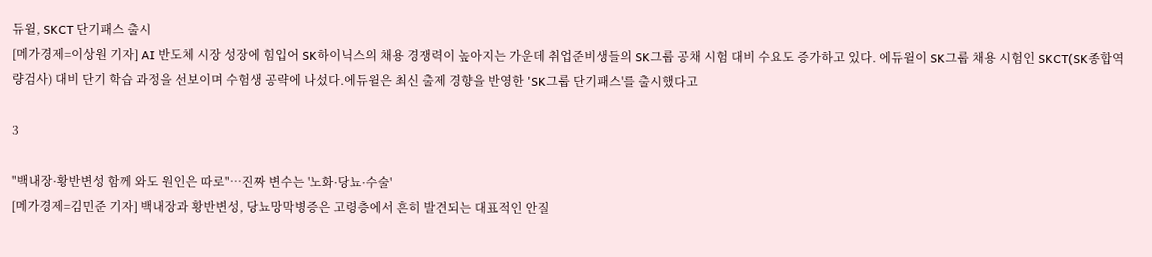듀윌, SKCT 단기패스 출시
[메가경제=이상원 기자] AI 반도체 시장 성장에 힘입어 SK하이닉스의 채용 경쟁력이 높아지는 가운데 취업준비생들의 SK그룹 공채 시험 대비 수요도 증가하고 있다. 에듀윌이 SK그룹 채용 시험인 SKCT(SK종합역량검사) 대비 단기 학습 과정을 선보이며 수험생 공략에 나섰다.에듀윌은 최신 출제 경향을 반영한 'SK그룹 단기패스'를 출시했다고

3

"백내장·황반변성 함께 와도 원인은 따로"…진짜 변수는 '노화·당뇨·수술'
[메가경제=김민준 기자] 백내장과 황반변성, 당뇨망막병증은 고령층에서 흔히 발견되는 대표적인 안질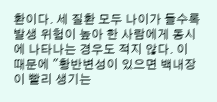환이다. 세 질환 모두 나이가 들수록 발생 위험이 높아 한 사람에게 동시에 나타나는 경우도 적지 않다. 이 때문에 "황반변성이 있으면 백내장이 빨리 생기는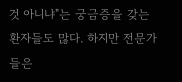것 아니냐"는 궁금증을 갖는 환자들도 많다. 하지만 전문가들은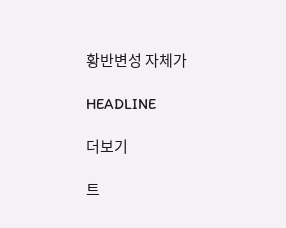황반변성 자체가

HEADLINE

더보기

트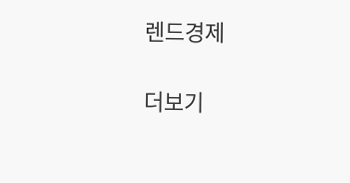렌드경제

더보기